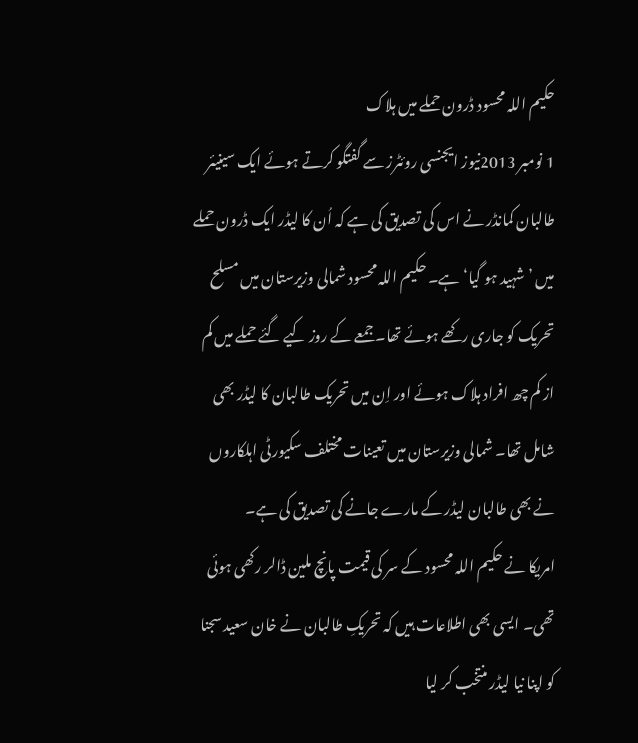حکیم اللہ محسود ڈرون حملے میں ہلاک
1 نومبر 2013نیوز ایجنسی روئٹرز سے گفتگو کرتے ہوئے ایک سینیئر طالبان کمانڈر نے اس کی تصدیق کی ہے کہ اُن کا لیڈر ایک ڈرون حملے میں ’شہید ہو گیا‘ ہے۔ حکیم اللہ محسود شمالی وزیرستان میں مسلح تحریک کو جاری رکھے ہوئے تھا۔ جمعے کے روز کیے گئے حملے میں کم از کم چھ افراد ہلاک ہوئے اور اِن میں تحریک طالبان کا لیڈر بھی شامل تھا۔ شمالی وزیرستان میں تعینات مختلف سکیورٹی اہلکاروں نے بھی طالبان لیڈر کے مارے جانے کی تصدیق کی ہے۔
امریکا نے حکیم اللہ محسود کے سر کی قیمت پانچ ملین ڈالر رکھی ہوئی تھی۔ ایسی بھی اطلاعات ہیں کہ تحریکِ طالبان نے خان سعید سجنا کو اپنا نیا لیڈر منتخب کر لیا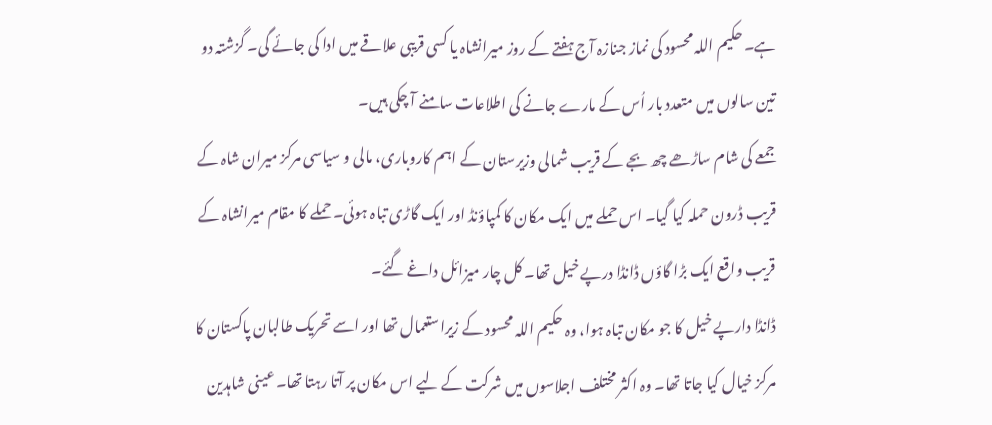ہے۔ حکیم اللہ محسود کی نماز جنازہ آج ہفتے کے روز میرانشاہ یا کسی قریبی علاقے میں ادا کی جائے گی۔ گزشتہ دو تین سالوں میں متعدد بار اُس کے مارے جانے کی اطلاعات سامنے آ چکی ہیں۔
جمعے کی شام ساڑھے چھ بجے کے قریب شمالی وزیرستان کے اہم کاروباری، مالی و سیاسی مرکز میران شاہ کے قریب ڈرون حملہ کیا گیا۔ اس حملے میں ایک مکان کا کمپاؤنڈ اور ایک گاڑی تباہ ہوئی۔ حملے کا مقام میرانشاہ کے قریب واقع ایک بڑا گاؤں ڈانڈا درپے خیل تھا۔ کل چار میزائل داغے گئے۔
ڈانڈا دارپے خیل کا جو مکان تباہ ہوا، وہ حکیم اللہ محسود کے زیراستعمال تھا اور اسے تحریک طالبان پاکستان کا مرکز خیال کیا جاتا تھا۔ وہ اکثر مختلف اجلاسوں میں شرکت کے لیے اس مکان پر آتا رہتا تھا۔ عینی شاہدین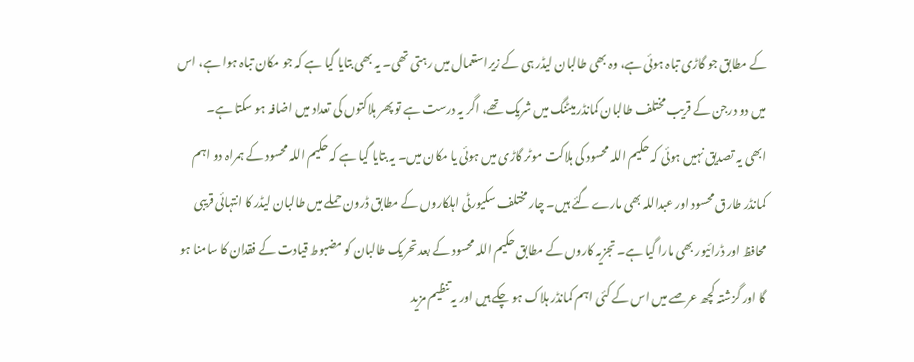کے مطابق جو گاڑی تباہ ہوئی ہے، وہ بھی طالبان لیڈر ہی کے زیراستعمال میں رہتی تھی۔ یہ بھی بتایا گیا ہے کہ جو مکان تباہ ہوا ہے، اس میں دو درجن کے قریب مختلف طالبان کمانڈر میٹنگ میں شریک تھے، اگر یہ درست ہے تو پھر ہلاکتوں کی تعداد میں اضافہ ہو سکتا ہے۔
ابھی یہ تصدیق نہیں ہوئی کہ حکیم اللہ محسود کی ہلاکت موٹر گاڑی میں ہوئی یا مکان میں۔ یہ بتایا گیا ہے کہ حکیم اللہ محسود کے ہمراہ دو اہم کمانڈر طارق محسود اور عبداللہ بھی مارے گئے ہیں۔ چار مختلف سکیورٹی اہلکاروں کے مطابق ڈرون حملے میں طالبان لیڈر کا انتہائی قریبی محافظ اور ڈرائیور بھی مارا گیا ہے۔ تجزیہ کاروں کے مطابق حکیم اللہ محسود کے بعد تحریک طالبان کو مضبوط قیادت کے فقدان کا سامنا ہو گا اور گزشتہ کچھ عرصے میں اس کے کئی اہم کمانڈر ہلاک ہو چکے ہیں اور یہ تنظیم مزید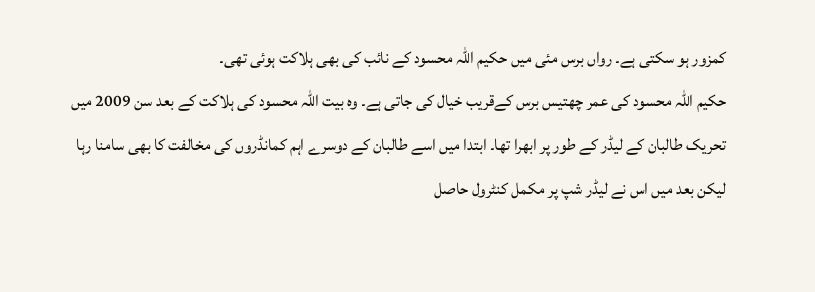کمزور ہو سکتی ہے۔ رواں برس مئی میں حکیم اللہ محسود کے نائب کی بھی ہلاکت ہوئی تھی۔
حکیم اللہ محسود کی عمر چھتیس برس کےقریب خیال کی جاتی ہے۔ وہ بیت اللہ محسود کی ہلاکت کے بعد سن 2009 میں تحریک طالبان کے لیڈر کے طور پر ابھرا تھا۔ ابتدا میں اسے طالبان کے دوسرے اہم کمانڈروں کی مخالفت کا بھی سامنا رہا لیکن بعد میں اس نے لیڈر شپ پر مکمل کنٹرول حاصل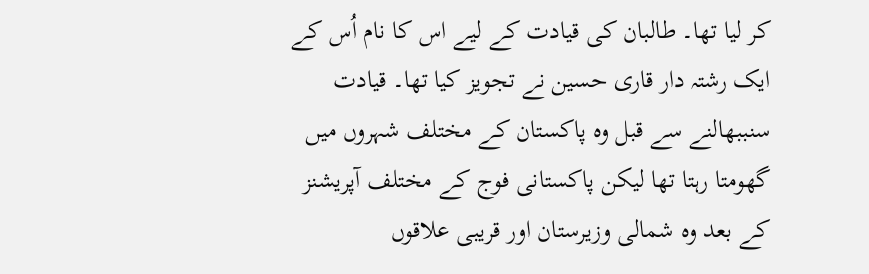کر لیا تھا۔ طالبان کی قیادت کے لیے اس کا نام اُس کے ایک رشتہ دار قاری حسین نے تجویز کیا تھا۔ قیادت سنببھالنے سے قبل وہ پاکستان کے مختلف شہروں میں گھومتا رہتا تھا لیکن پاکستانی فوج کے مختلف آپریشنز کے بعد وہ شمالی وزیرستان اور قریبی علاقوں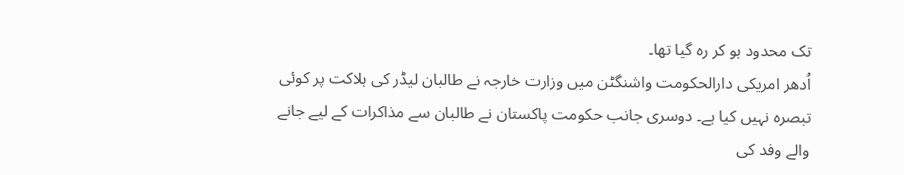تک محدود ہو کر رہ گیا تھا۔
اُدھر امریکی دارالحکومت واشنگٹن میں وزارت خارجہ نے طالبان لیڈر کی ہلاکت پر کوئی تبصرہ نہیں کیا ہے۔ دوسری جانب حکومت پاکستان نے طالبان سے مذاکرات کے لیے جانے والے وفد کی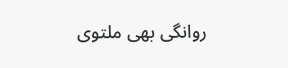روانگی بھی ملتوی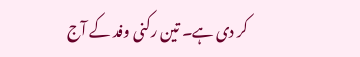کر دی ہے۔ تین رکنی وفد کے آج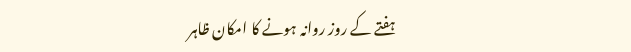ہفتے کے روز روانہ ہونے کا امکان ظاہر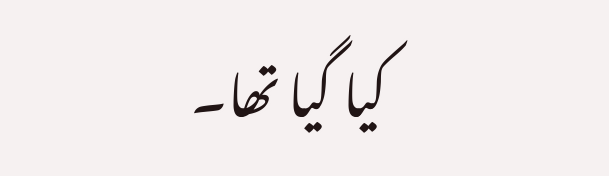کیا گیا تھا۔